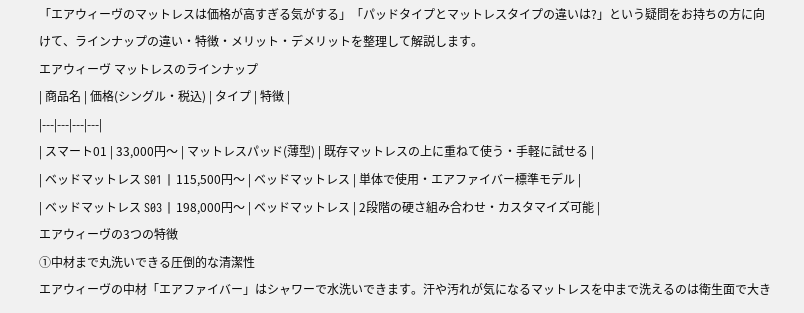「エアウィーヴのマットレスは価格が高すぎる気がする」「パッドタイプとマットレスタイプの違いは?」という疑問をお持ちの方に向けて、ラインナップの違い・特徴・メリット・デメリットを整理して解説します。
エアウィーヴ マットレスのラインナップ
| 商品名 | 価格(シングル・税込) | タイプ | 特徴 |
|---|---|---|---|
| スマート01 | 33,000円〜 | マットレスパッド(薄型) | 既存マットレスの上に重ねて使う・手軽に試せる |
| ベッドマットレス S01 | 115,500円〜 | ベッドマットレス | 単体で使用・エアファイバー標準モデル |
| ベッドマットレス S03 | 198,000円〜 | ベッドマットレス | 2段階の硬さ組み合わせ・カスタマイズ可能 |
エアウィーヴの3つの特徴
①中材まで丸洗いできる圧倒的な清潔性
エアウィーヴの中材「エアファイバー」はシャワーで水洗いできます。汗や汚れが気になるマットレスを中まで洗えるのは衛生面で大き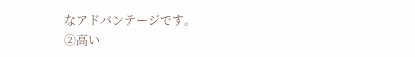なアドバンテージです。
②高い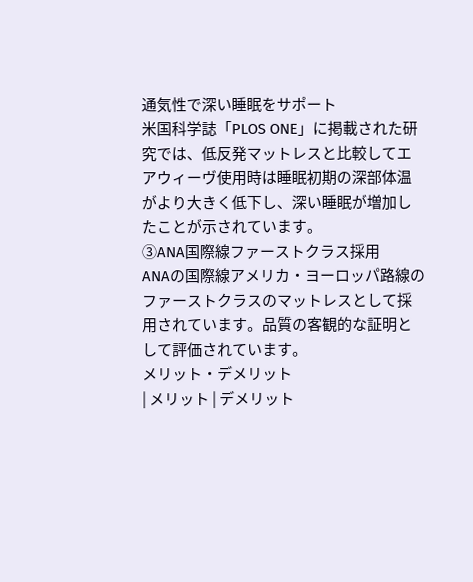通気性で深い睡眠をサポート
米国科学誌「PLOS ONE」に掲載された研究では、低反発マットレスと比較してエアウィーヴ使用時は睡眠初期の深部体温がより大きく低下し、深い睡眠が増加したことが示されています。
③ANA国際線ファーストクラス採用
ANAの国際線アメリカ・ヨーロッパ路線のファーストクラスのマットレスとして採用されています。品質の客観的な証明として評価されています。
メリット・デメリット
| メリット | デメリット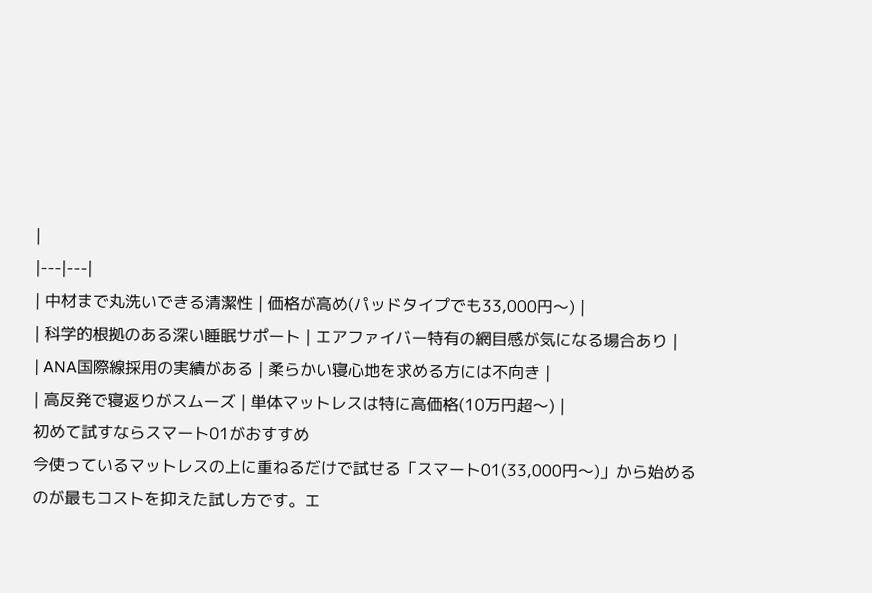|
|---|---|
| 中材まで丸洗いできる清潔性 | 価格が高め(パッドタイプでも33,000円〜) |
| 科学的根拠のある深い睡眠サポート | エアファイバー特有の網目感が気になる場合あり |
| ANA国際線採用の実績がある | 柔らかい寝心地を求める方には不向き |
| 高反発で寝返りがスムーズ | 単体マットレスは特に高価格(10万円超〜) |
初めて試すならスマート01がおすすめ
今使っているマットレスの上に重ねるだけで試せる「スマート01(33,000円〜)」から始めるのが最もコストを抑えた試し方です。エ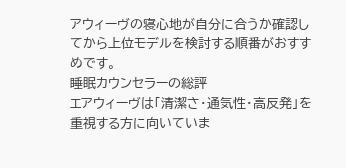アウィーヴの寝心地が自分に合うか確認してから上位モデルを検討する順番がおすすめです。
睡眠カウンセラーの総評
エアウィーヴは「清潔さ・通気性・高反発」を重視する方に向いていま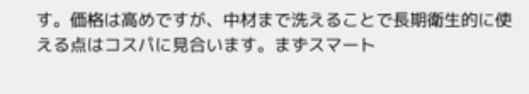す。価格は高めですが、中材まで洗えることで長期衛生的に使える点はコスパに見合います。まずスマート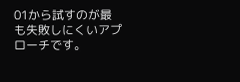01から試すのが最も失敗しにくいアプローチです。